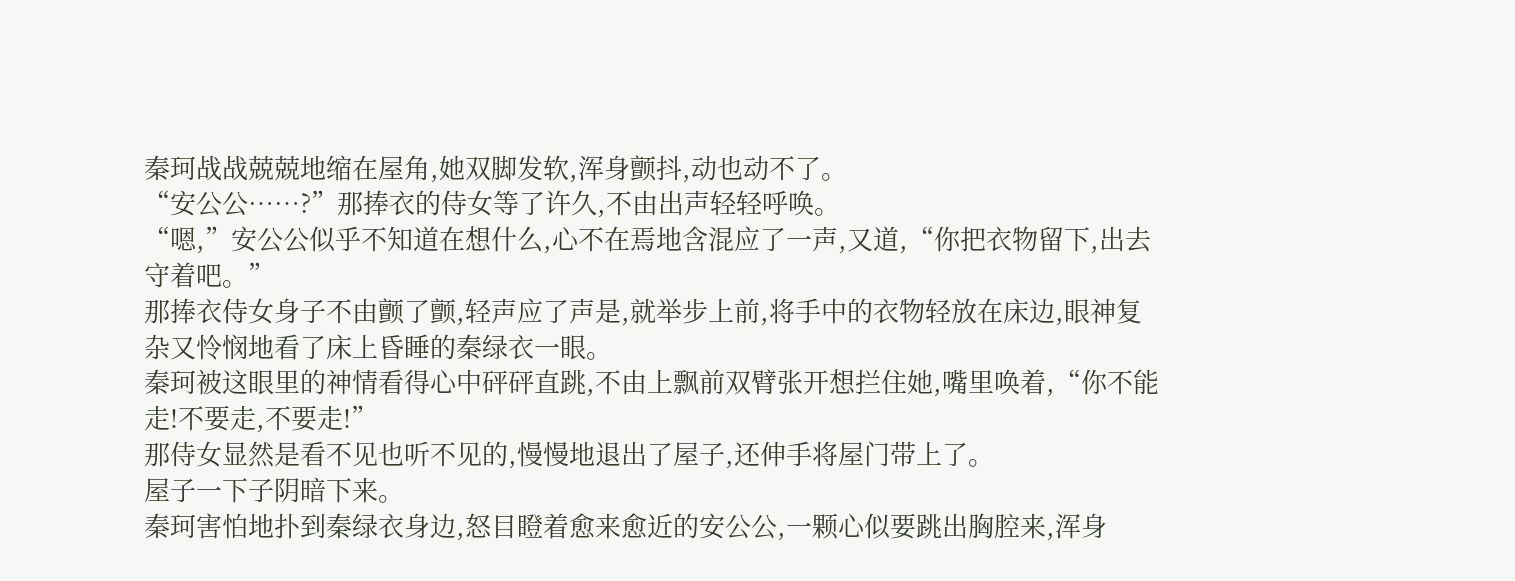秦珂战战兢兢地缩在屋角,她双脚发软,浑身颤抖,动也动不了。
“安公公……?”那捧衣的侍女等了许久,不由出声轻轻呼唤。
“嗯,”安公公似乎不知道在想什么,心不在焉地含混应了一声,又道,“你把衣物留下,出去守着吧。”
那捧衣侍女身子不由颤了颤,轻声应了声是,就举步上前,将手中的衣物轻放在床边,眼神复杂又怜悯地看了床上昏睡的秦绿衣一眼。
秦珂被这眼里的神情看得心中砰砰直跳,不由上飘前双臂张开想拦住她,嘴里唤着,“你不能走!不要走,不要走!”
那侍女显然是看不见也听不见的,慢慢地退出了屋子,还伸手将屋门带上了。
屋子一下子阴暗下来。
秦珂害怕地扑到秦绿衣身边,怒目瞪着愈来愈近的安公公,一颗心似要跳出胸腔来,浑身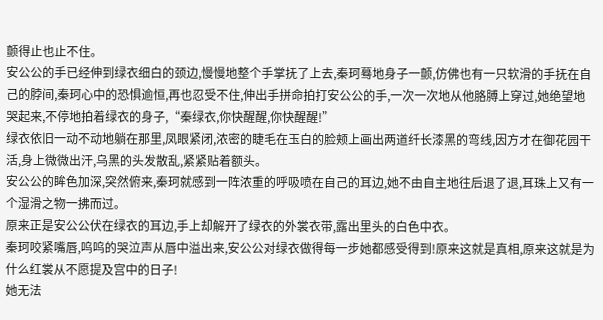颤得止也止不住。
安公公的手已经伸到绿衣细白的颈边,慢慢地整个手掌抚了上去,秦珂蓦地身子一颤,仿佛也有一只软滑的手抚在自己的脖间,秦珂心中的恐惧逾恒,再也忍受不住,伸出手拼命拍打安公公的手,一次一次地从他胳膊上穿过,她绝望地哭起来,不停地拍着绿衣的身子,“秦绿衣,你快醒醒,你快醒醒!”
绿衣依旧一动不动地躺在那里,凤眼紧闭,浓密的睫毛在玉白的脸颊上画出两道纤长漆黑的弯线,因方才在御花园干活,身上微微出汗,乌黑的头发散乱,紧紧贴着额头。
安公公的眸色加深,突然俯来,秦珂就感到一阵浓重的呼吸喷在自己的耳边,她不由自主地往后退了退,耳珠上又有一个湿滑之物一拂而过。
原来正是安公公伏在绿衣的耳边,手上却解开了绿衣的外裳衣带,露出里头的白色中衣。
秦珂咬紧嘴唇,呜呜的哭泣声从唇中溢出来,安公公对绿衣做得每一步她都感受得到!原来这就是真相,原来这就是为什么红裳从不愿提及宫中的日子!
她无法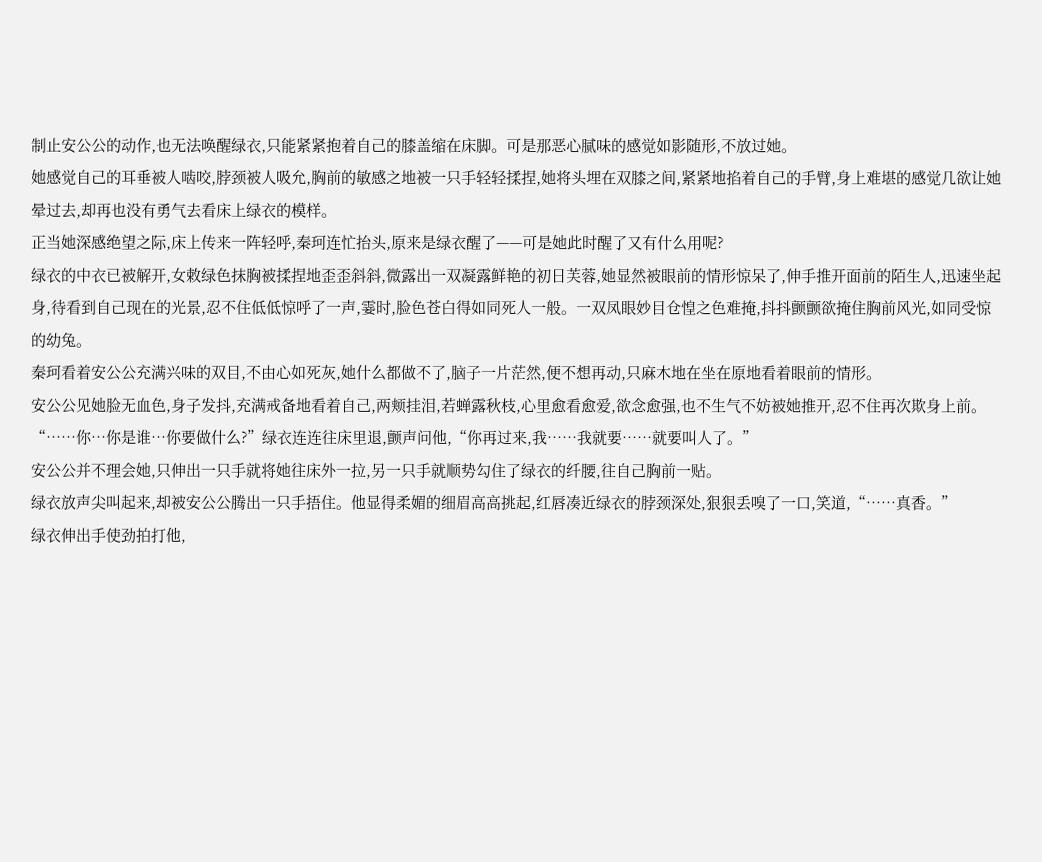制止安公公的动作,也无法唤醒绿衣,只能紧紧抱着自己的膝盖缩在床脚。可是那恶心腻味的感觉如影随形,不放过她。
她感觉自己的耳垂被人啮咬,脖颈被人吸允,胸前的敏感之地被一只手轻轻揉捏,她将头埋在双膝之间,紧紧地掐着自己的手臂,身上难堪的感觉几欲让她晕过去,却再也没有勇气去看床上绿衣的模样。
正当她深感绝望之际,床上传来一阵轻呼,秦珂连忙抬头,原来是绿衣醒了——可是她此时醒了又有什么用呢?
绿衣的中衣已被解开,女敕绿色抹胸被揉捏地歪歪斜斜,微露出一双凝露鲜艳的初日芙蓉,她显然被眼前的情形惊呆了,伸手推开面前的陌生人,迅速坐起身,待看到自己现在的光景,忍不住低低惊呼了一声,霎时,脸色苍白得如同死人一般。一双凤眼妙目仓惶之色难掩,抖抖颤颤欲掩住胸前风光,如同受惊的幼兔。
秦珂看着安公公充满兴味的双目,不由心如死灰,她什么都做不了,脑子一片茫然,便不想再动,只麻木地在坐在原地看着眼前的情形。
安公公见她脸无血色,身子发抖,充满戒备地看着自己,两颊挂泪,若蝉露秋枝,心里愈看愈爱,欲念愈强,也不生气不妨被她推开,忍不住再次欺身上前。
“……你…你是谁…你要做什么?”绿衣连连往床里退,颤声问他,“你再过来,我……我就要……就要叫人了。”
安公公并不理会她,只伸出一只手就将她往床外一拉,另一只手就顺势勾住了绿衣的纤腰,往自己胸前一贴。
绿衣放声尖叫起来,却被安公公腾出一只手捂住。他显得柔媚的细眉高高挑起,红唇凑近绿衣的脖颈深处,狠狠丢嗅了一口,笑道,“……真香。”
绿衣伸出手使劲拍打他,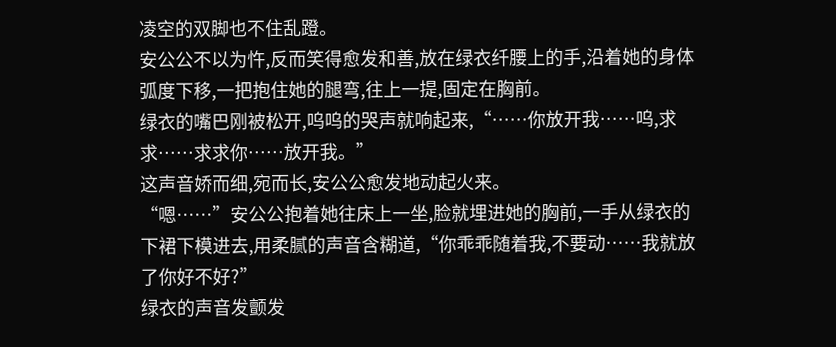凌空的双脚也不住乱蹬。
安公公不以为忤,反而笑得愈发和善,放在绿衣纤腰上的手,沿着她的身体弧度下移,一把抱住她的腿弯,往上一提,固定在胸前。
绿衣的嘴巴刚被松开,呜呜的哭声就响起来,“……你放开我……呜,求求……求求你……放开我。”
这声音娇而细,宛而长,安公公愈发地动起火来。
“嗯……”安公公抱着她往床上一坐,脸就埋进她的胸前,一手从绿衣的下裙下模进去,用柔腻的声音含糊道,“你乖乖随着我,不要动……我就放了你好不好?”
绿衣的声音发颤发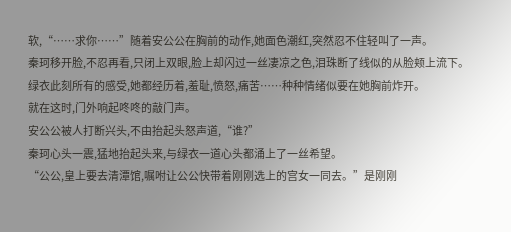软,“……求你……”随着安公公在胸前的动作,她面色潮红,突然忍不住轻叫了一声。
秦珂移开脸,不忍再看,只闭上双眼,脸上却闪过一丝凄凉之色,泪珠断了线似的从脸颊上流下。
绿衣此刻所有的感受,她都经历着,羞耻,愤怒,痛苦……种种情绪似要在她胸前炸开。
就在这时,门外响起咚咚的敲门声。
安公公被人打断兴头,不由抬起头怒声道,“谁?”
秦珂心头一震,猛地抬起头来,与绿衣一道心头都涌上了一丝希望。
“公公,皇上要去清潭馆,嘱咐让公公快带着刚刚选上的宫女一同去。”是刚刚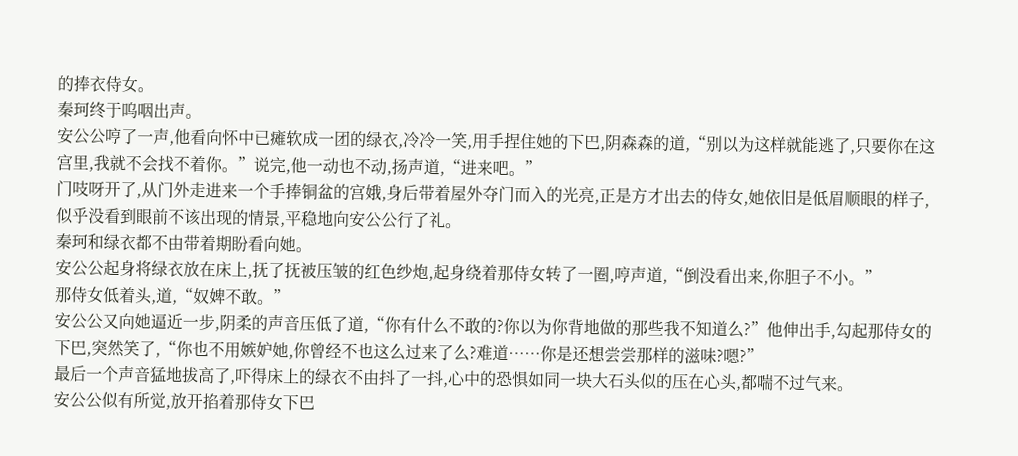的捧衣侍女。
秦珂终于呜咽出声。
安公公哼了一声,他看向怀中已瘫软成一团的绿衣,冷冷一笑,用手捏住她的下巴,阴森森的道,“别以为这样就能逃了,只要你在这宫里,我就不会找不着你。”说完,他一动也不动,扬声道,“进来吧。”
门吱呀开了,从门外走进来一个手捧铜盆的宫娥,身后带着屋外夺门而入的光亮,正是方才出去的侍女,她依旧是低眉顺眼的样子,似乎没看到眼前不该出现的情景,平稳地向安公公行了礼。
秦珂和绿衣都不由带着期盼看向她。
安公公起身将绿衣放在床上,抚了抚被压皱的红色纱炮,起身绕着那侍女转了一圈,哼声道,“倒没看出来,你胆子不小。”
那侍女低着头,道,“奴婢不敢。”
安公公又向她逼近一步,阴柔的声音压低了道,“你有什么不敢的?你以为你背地做的那些我不知道么?”他伸出手,勾起那侍女的下巴,突然笑了,“你也不用嫉妒她,你曾经不也这么过来了么?难道……你是还想尝尝那样的滋味?嗯?”
最后一个声音猛地拔高了,吓得床上的绿衣不由抖了一抖,心中的恐惧如同一块大石头似的压在心头,都喘不过气来。
安公公似有所觉,放开掐着那侍女下巴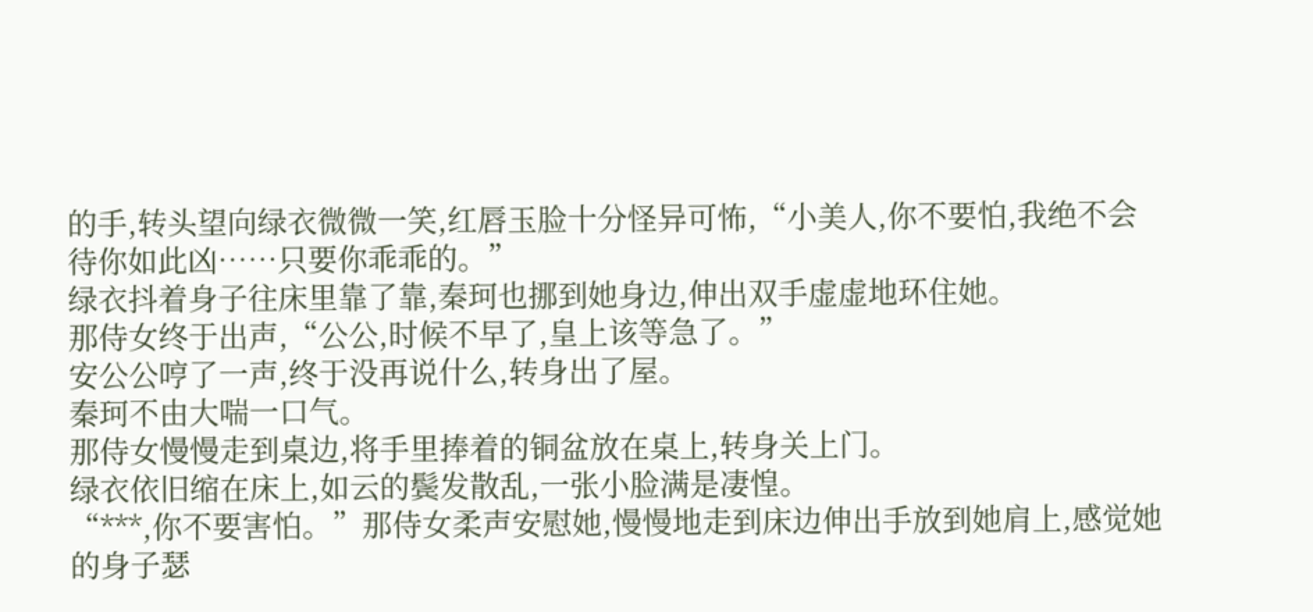的手,转头望向绿衣微微一笑,红唇玉脸十分怪异可怖,“小美人,你不要怕,我绝不会待你如此凶……只要你乖乖的。”
绿衣抖着身子往床里靠了靠,秦珂也挪到她身边,伸出双手虚虚地环住她。
那侍女终于出声,“公公,时候不早了,皇上该等急了。”
安公公哼了一声,终于没再说什么,转身出了屋。
秦珂不由大喘一口气。
那侍女慢慢走到桌边,将手里捧着的铜盆放在桌上,转身关上门。
绿衣依旧缩在床上,如云的鬓发散乱,一张小脸满是凄惶。
“***,你不要害怕。”那侍女柔声安慰她,慢慢地走到床边伸出手放到她肩上,感觉她的身子瑟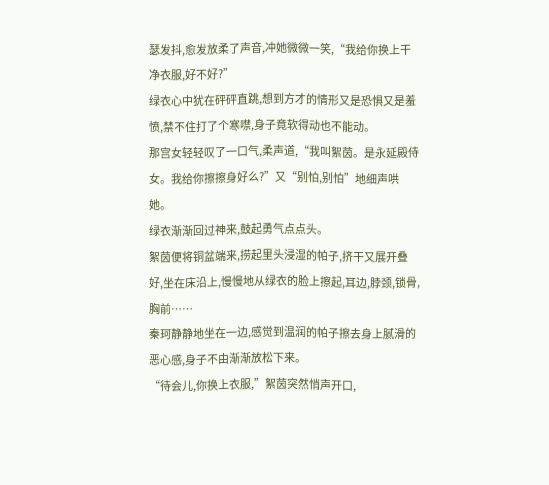瑟发抖,愈发放柔了声音,冲她微微一笑,“我给你换上干净衣服,好不好?”
绿衣心中犹在砰砰直跳,想到方才的情形又是恐惧又是羞愤,禁不住打了个寒噤,身子竟软得动也不能动。
那宫女轻轻叹了一口气,柔声道,“我叫絮茵。是永延殿侍女。我给你擦擦身好么?”又“别怕,别怕”地细声哄她。
绿衣渐渐回过神来,鼓起勇气点点头。
絮茵便将铜盆端来,捞起里头浸湿的帕子,挤干又展开叠好,坐在床沿上,慢慢地从绿衣的脸上擦起,耳边,脖颈,锁骨,胸前……
秦珂静静地坐在一边,感觉到温润的帕子擦去身上腻滑的恶心感,身子不由渐渐放松下来。
“待会儿,你换上衣服,”絮茵突然悄声开口,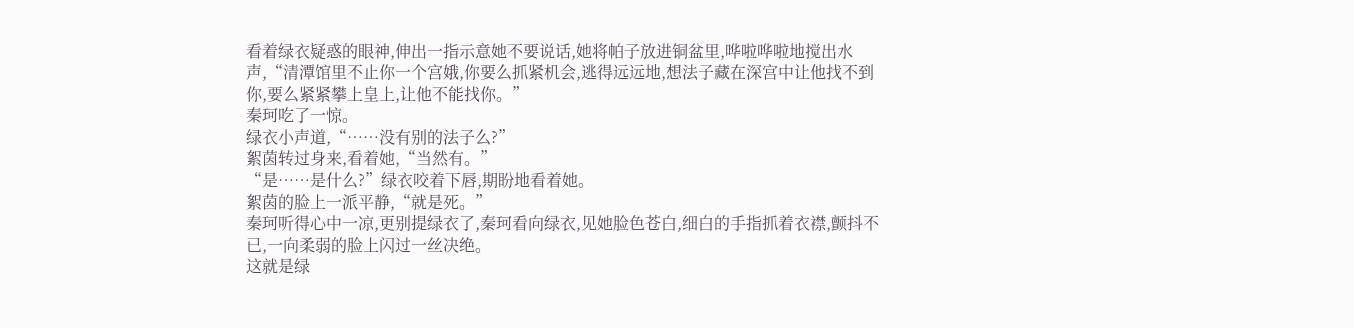看着绿衣疑惑的眼神,伸出一指示意她不要说话,她将帕子放进铜盆里,哗啦哗啦地搅出水声,“清潭馆里不止你一个宫娥,你要么抓紧机会,逃得远远地,想法子藏在深宫中让他找不到你,要么紧紧攀上皇上,让他不能找你。”
秦珂吃了一惊。
绿衣小声道,“……没有别的法子么?”
絮茵转过身来,看着她,“当然有。”
“是……是什么?”绿衣咬着下唇,期盼地看着她。
絮茵的脸上一派平静,“就是死。”
秦珂听得心中一凉,更别提绿衣了,秦珂看向绿衣,见她脸色苍白,细白的手指抓着衣襟,颤抖不已,一向柔弱的脸上闪过一丝决绝。
这就是绿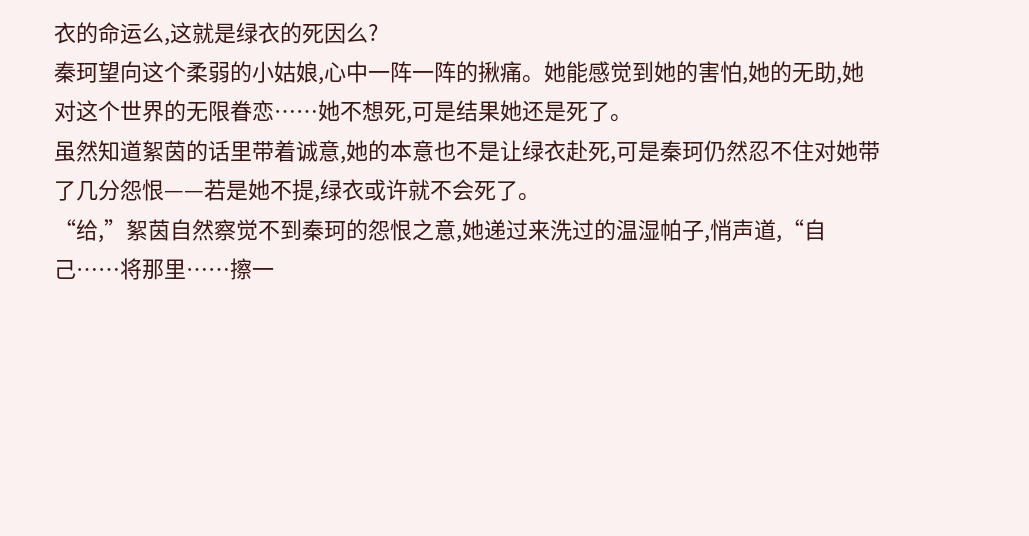衣的命运么,这就是绿衣的死因么?
秦珂望向这个柔弱的小姑娘,心中一阵一阵的揪痛。她能感觉到她的害怕,她的无助,她对这个世界的无限眷恋……她不想死,可是结果她还是死了。
虽然知道絮茵的话里带着诚意,她的本意也不是让绿衣赴死,可是秦珂仍然忍不住对她带了几分怨恨——若是她不提,绿衣或许就不会死了。
“给,”絮茵自然察觉不到秦珂的怨恨之意,她递过来洗过的温湿帕子,悄声道,“自己……将那里……擦一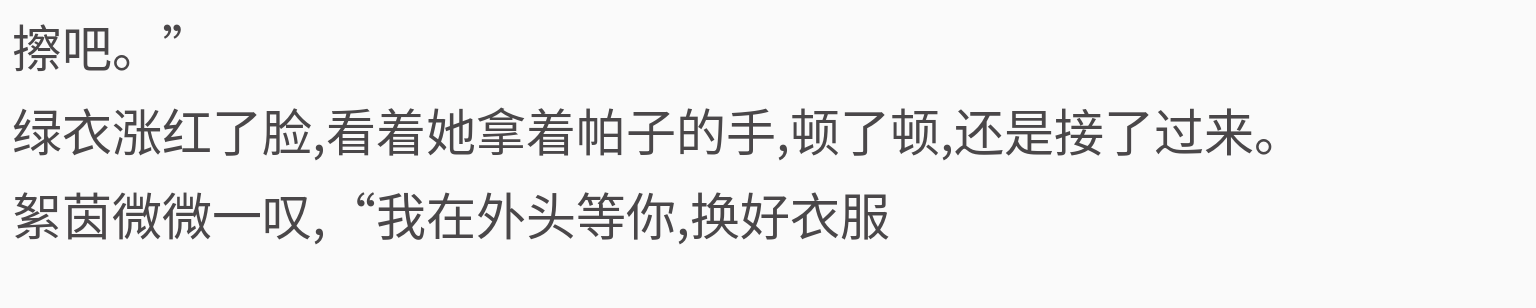擦吧。”
绿衣涨红了脸,看着她拿着帕子的手,顿了顿,还是接了过来。
絮茵微微一叹,“我在外头等你,换好衣服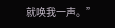就唤我一声。”